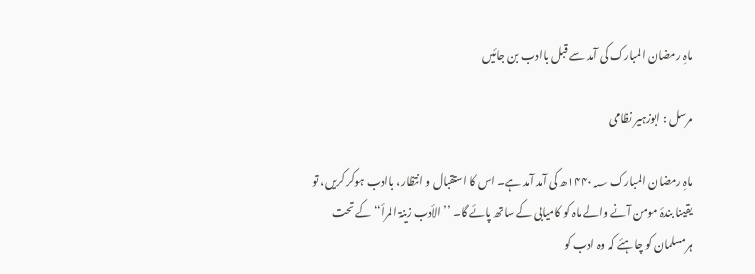ماہِ رمضان المبارک کی آمد سے قبل باادب بن جائیں

مرسل : ابوزہیر نظامی

ماہِ رمضان المبارک ۱۴۴۰؁ھ کی آمد آمد ہے۔ اس کا استقبال و انتظار، باادب ہوکر کریں، تو یقینا بندۂ مومن آنے والے ماہ کو کامیابی کے ساتھ پائے گا۔ ’’الأدب زینۃ المرأ‘‘ کے تحت ہرمسلمان کو چاہئے کہ وہ ادب کو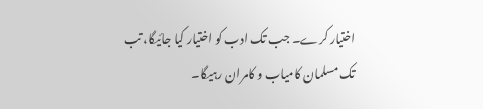اختیار کرے۔ جب تک ادب کو اختیار کیا جائیگا، تب تک مسلمان کامیاب و کامران رہیگا۔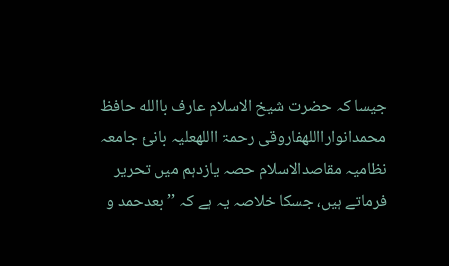جیسا کہ حضرت شیخ الاسلام عارف باالله حافظ محمدانوارااللهفاروقی رحمۃ االلهعلیہ بانیٔ جامعہ نظامیہ مقاصدالاسلام حصہ یازدہم میں تحریر فرماتے ہیں، جسکا خلاصہ یہ ہے کہ ’’بعدحمد و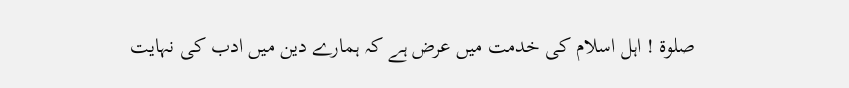صلوۃ ! اہل اسلام کی خدمت میں عرض ہے کہ ہمارے دین میں ادب کی نہایت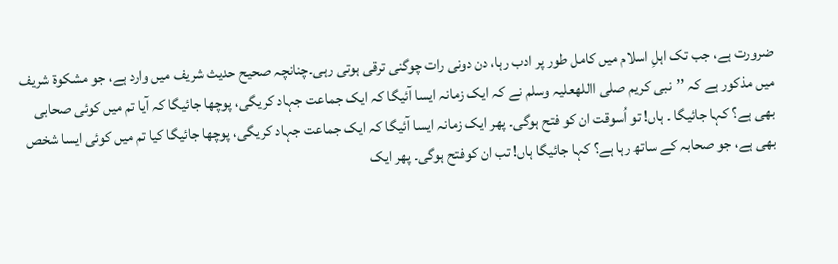ضرورت ہے، جب تک اہلِ اسلام میں کامل طور پر ادب رہا، دن دونی رات چوگنی ترقی ہوتی رہی۔چنانچہ صحیح حدیث شریف میں وارد ہے، جو مشکوۃ شریف میں مذکور ہے کہ ’’نبی کریم صلی االلهعلیہ وسلم نے کہ ایک زمانہ ایسا آئیگا کہ ایک جماعت جہاد کریگی، پوچھا جائیگا کہ آیا تم میں کوئی صحابی بھی ہے؟ کہا جائیگا ۔ ہاں! تو اُسوقت ان کو فتح ہوگی۔ پھر ایک زمانہ ایسا آئیگا کہ ایک جماعت جہاد کریگی، پوچھا جائیگا کیا تم میں کوئی ایسا شخص بھی ہے، جو صحابہ کے ساتھ رہا ہے؟ کہا جائیگا ہاں! تب ان کوفتح ہوگی۔ پھر ایک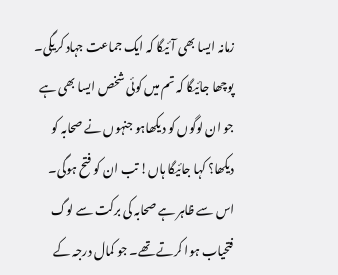زمانہ ایسا بھی آئیگا کہ ایک جماعت جہاد کریگی۔ پوچھا جائیگا کہ تم میں کوئی شخص ایسا بھی ہے جو ان لوگوں کو دیکھاہو جنہوں نے صحابہ کو دیکھا؟ کہا جائیگا ہاں! تب ان کو فتح ہوگی۔ اس سے ظاہر ہے صحابہ کی برکت سے لوگ فتحیاب ہوا کرتے تھے۔ جو کمال درجہ کے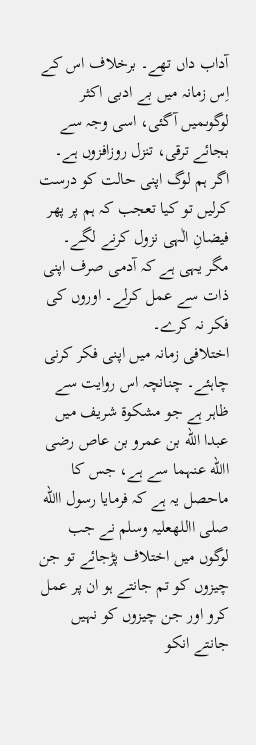آداب داں تھے۔ برخلاف اس کے اِس زمانہ میں بے ادبی اکثر لوگوںمیں آگئی، اسی وجہ سے بجائے ترقی، تنزل روزافزوں ہے۔ اگر ہم لوگ اپنی حالت کو درست کرلیں تو کیا تعجب کہ ہم پر پھر فیضانِ الٰہی نزول کرنے لگے۔ مگر یہی ہے کہ آدمی صرف اپنی ذات سے عمل کرلے۔ اوروں کی فکر نہ کرے۔
اختلافی زمانہ میں اپنی فکر کرنی چاہئے۔ چنانچہ اس روایت سے ظاہر ہے جو مشکوۃ شریف میں عبدا الله بن عمرو بن عاص رضی االله عنہما سے ہے، جس کا ماحصل یہ ہے کہ فرمایا رسول االله صلی االلهعلیہ وسلم نے جب لوگوں میں اختلاف پڑجائے تو جن چیزوں کو تم جانتے ہو ان پر عمل کرو اور جن چیزوں کو نہیں جانتے انکو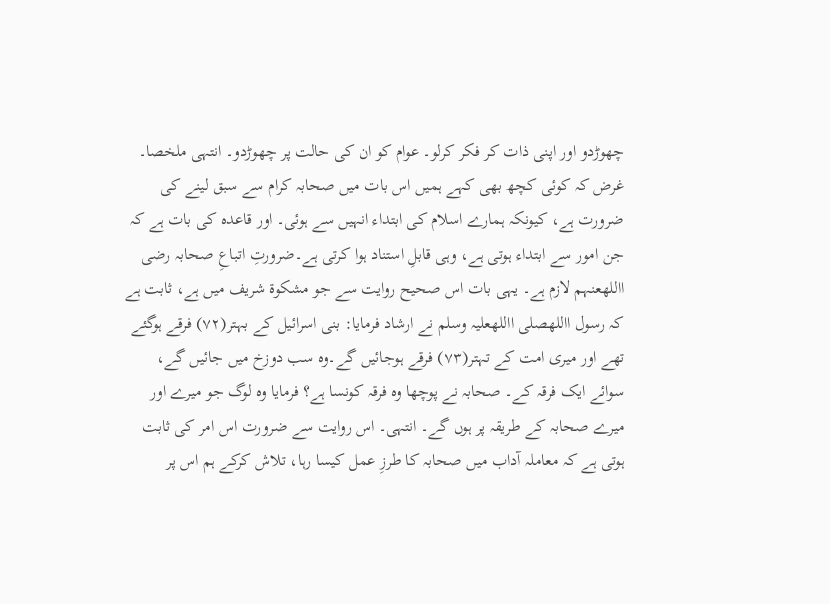چھوڑدو اور اپنی ذات کر فکر کرلو۔ عوام کو ان کی حالت پر چھوڑدو۔ انتہی ملخصا۔ غرض کہ کوئی کچھ بھی کہے ہمیں اس بات میں صحابہ کرام سے سبق لینے کی ضرورت ہے، کیونکہ ہمارے اسلام کی ابتداء انہیں سے ہوئی۔ اور قاعدہ کی بات ہے کہ جن امور سے ابتداء ہوتی ہے، وہی قابلِ استناد ہوا کرتی ہے۔ضرورتِ اتباعِ صحابہ رضی االلهعنہم لازم ہے۔ یہی بات اس صحیح روایت سے جو مشکوۃ شریف میں ہے، ثابت ہے کہ رسول االلهصلی االلهعلیہ وسلم نے ارشاد فرمایا: بنی اسرائیل کے بہتر(۷۲) فرقے ہوگئے تھے اور میری امت کے تہتر(۷۳) فرقے ہوجائیں گے۔وہ سب دوزخ میں جائیں گے، سوائے ایک فرقہ کے۔ صحابہ نے پوچھا وہ فرقہ کونسا ہے؟ فرمایا وہ لوگ جو میرے اور میرے صحابہ کے طریقہ پر ہوں گے۔ انتہی۔ اس روایت سے ضرورت اس امر کی ثابت ہوتی ہے کہ معاملہ آداب میں صحابہ کا طرزِ عمل کیسا رہا، تلاش کرکے ہم اس پر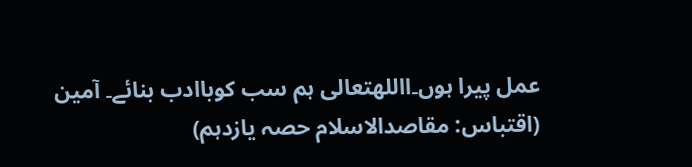عمل پیرا ہوں۔االلهتعالی ہم سب کوباادب بنائے۔ آمین
(اقتباس: مقاصدالاسلام حصہ یازدہم)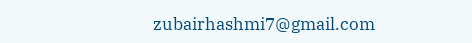zubairhashmi7@gmail.com